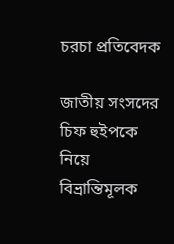চরচা প্রতিবেদক

জাতীয় সংসদের চিফ হুইপকে নিয়ে বিভ্রান্তিমূলক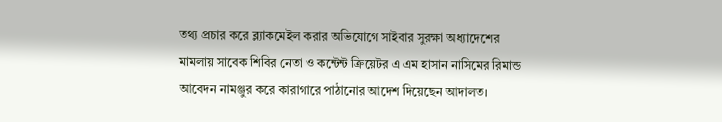তথ্য প্রচার করে ব্ল্যাকমেইল করার অভিযোগে সাইবার সুরক্ষা অধ্যাদেশের মামলায় সাবেক শিবির নেতা ও কন্টেন্ট ক্রিয়েটর এ এম হাসান নাসিমের রিমান্ড আবেদন নামঞ্জুর করে কারাগারে পাঠানোর আদেশ দিয়েছেন আদালত।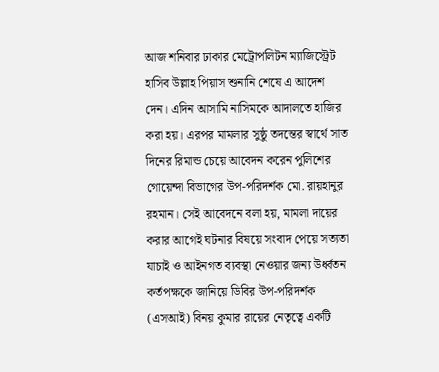আজ শনিবার ঢাকার মেট্রোপলিটন ম্যাজিস্ট্রেট হাসিব উল্লাহ পিয়াস শুনানি শেষে এ আদেশ দেন। এদিন আসামি নাসিমকে আদালতে হাজির করা হয়। এরপর মামলার সুষ্ঠু তদন্তের স্বার্থে সাত দিনের রিমান্ড চেয়ে আবেদন করেন পুলিশের গোয়েন্দা বিভাগের উপ-পরিদর্শক মো. রায়হানুর রহমান। সেই আবেদনে বলা হয়, মামলা দায়ের করার আগেই ঘটনার বিষয়ে সংবাদ পেয়ে সত্যতা যাচাই ও আইনগত ব্যবস্থা নেওয়ার জন্য উর্ধ্বতন কর্তপক্ষকে জানিয়ে ডিবির উপ-পরিদর্শক (এসআই) বিনয় কুমার রায়ের নেতৃত্বে একটি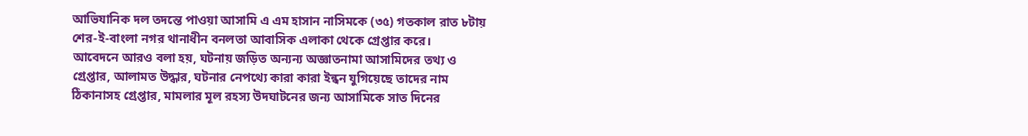আভিযানিক দল তদন্তে পাওয়া আসামি এ এম হাসান নাসিমকে (৩৫) গতকাল রাত ৮টায় শের-ই-বাংলা নগর থানাধীন বনলতা আবাসিক এলাকা থেকে গ্রেপ্তার করে।
আবেদনে আরও বলা হয়, ঘটনায় জড়িত অন্যন্য অজ্ঞাতনামা আসামিদের তথ্য ও গ্রেপ্তার, আলামত উদ্ধার, ঘটনার নেপথ্যে কারা কারা ইন্ধন যুগিয়েছে তাদের নাম ঠিকানাসহ গ্রেপ্তার, মামলার মূল রহস্য উদঘাটনের জন্য আসামিকে সাত দিনের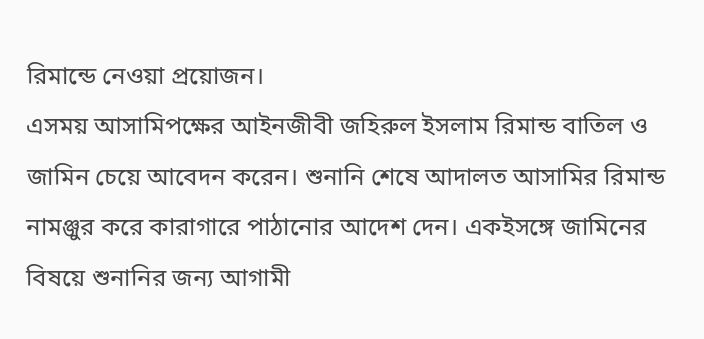রিমান্ডে নেওয়া প্রয়োজন।
এসময় আসামিপক্ষের আইনজীবী জহিরুল ইসলাম রিমান্ড বাতিল ও জামিন চেয়ে আবেদন করেন। শুনানি শেষে আদালত আসামির রিমান্ড নামঞ্জুর করে কারাগারে পাঠানোর আদেশ দেন। একইসঙ্গে জামিনের বিষয়ে শুনানির জন্য আগামী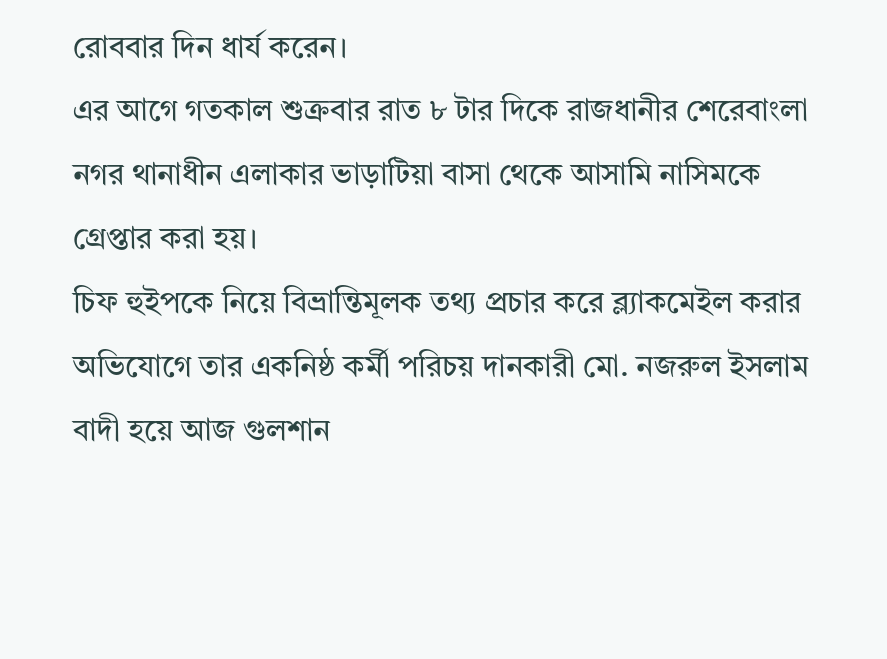রোববার দিন ধার্য করেন।
এর আগে গতকাল শুক্রবার রাত ৮ টার দিকে রাজধানীর শেরেবাংলা নগর থানাধীন এলাকার ভাড়াটিয়া বাসা থেকে আসামি নাসিমকে গ্রেপ্তার করা হয়।
চিফ হুইপকে নিয়ে বিভ্রান্তিমূলক তথ্য প্রচার করে ব্ল্যাকমেইল করার অভিযোগে তার একনিষ্ঠ কর্মী পরিচয় দানকারী মো. নজরুল ইসলাম বাদী হয়ে আজ গুলশান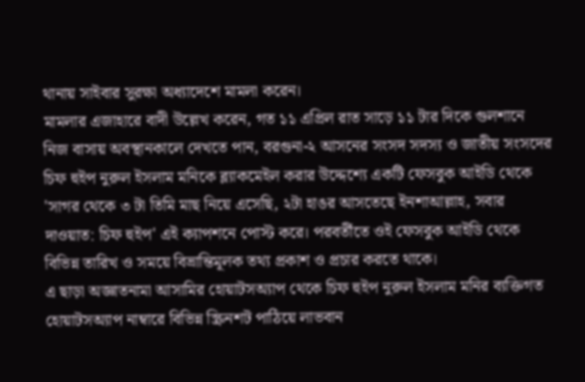থানায় সাইবার সুরক্ষা অধ্যাদেশে মামলা করেন।
মামলার এজাহারে বাদী উল্লেখ করেন, গত ১১ এপ্রিল রাত সাড়ে ১১ টার দিকে গুলশানে নিজ বাসায় অবস্থানকালে দেখতে পান, বরগুনা-২ আসনের সংসদ সদস্য ও জাতীয় সংসদের চিফ হুইপ নুরুল ইসলাম মনিকে ব্ল্যাকমেইল করার উদ্দেশ্যে একটি ফেসবুক আইডি থেকে 'সাগর থেকে ৩ টা তিমি মাছ নিয়ে এসেছি, ২টা হাঙর আসতেছে ইনশাআল্লাহ, সবার দাওয়াত: চিফ হুইপ' এই ক্যাপশনে পোস্ট করে। পরবর্তীতে ওই ফেসবুক আইডি থেকে বিভিন্ন তারিখ ও সময়ে বিভ্রান্তিমূলক তথ্য প্রকাশ ও প্রচার করতে থাকে।
এ ছাড়া অজ্ঞাতনামা আসামির হোয়াটসঅ্যাপ থেকে চিফ হুইপ নুরুল ইসলাম মনির ব্যক্তিগত হোয়াটসঅ্যাপ নাম্বারে বিভিন্ন স্ক্রিনশট পাঠিয়ে লাভবান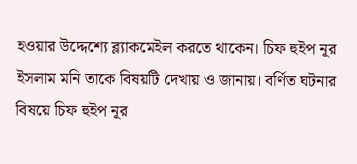হওয়ার উদ্দেশ্যে ব্ল্যাকমেইল করতে থাকেন। চিফ হুইপ নূর ইসলাম মনি তাকে বিষয়টি দেখায় ও জানায়। বর্ণিত ঘটনার বিষয়ে চিফ হুইপ নূর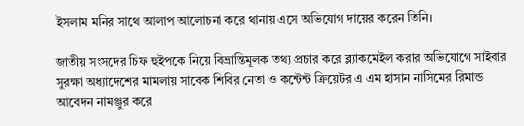ইসলাম মনির সাথে আলাপ আলোচনা করে থানায় এসে অভিযোগ দায়ের করেন তিনি।

জাতীয় সংসদের চিফ হুইপকে নিয়ে বিভ্রান্তিমূলক তথ্য প্রচার করে ব্ল্যাকমেইল করার অভিযোগে সাইবার সুরক্ষা অধ্যাদেশের মামলায় সাবেক শিবির নেতা ও কন্টেন্ট ক্রিয়েটর এ এম হাসান নাসিমের রিমান্ড আবেদন নামঞ্জুর করে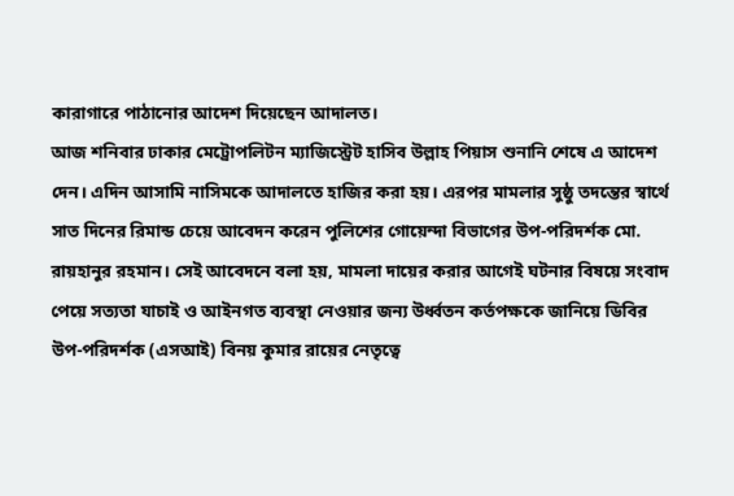কারাগারে পাঠানোর আদেশ দিয়েছেন আদালত।
আজ শনিবার ঢাকার মেট্রোপলিটন ম্যাজিস্ট্রেট হাসিব উল্লাহ পিয়াস শুনানি শেষে এ আদেশ দেন। এদিন আসামি নাসিমকে আদালতে হাজির করা হয়। এরপর মামলার সুষ্ঠু তদন্তের স্বার্থে সাত দিনের রিমান্ড চেয়ে আবেদন করেন পুলিশের গোয়েন্দা বিভাগের উপ-পরিদর্শক মো. রায়হানুর রহমান। সেই আবেদনে বলা হয়, মামলা দায়ের করার আগেই ঘটনার বিষয়ে সংবাদ পেয়ে সত্যতা যাচাই ও আইনগত ব্যবস্থা নেওয়ার জন্য উর্ধ্বতন কর্তপক্ষকে জানিয়ে ডিবির উপ-পরিদর্শক (এসআই) বিনয় কুমার রায়ের নেতৃত্বে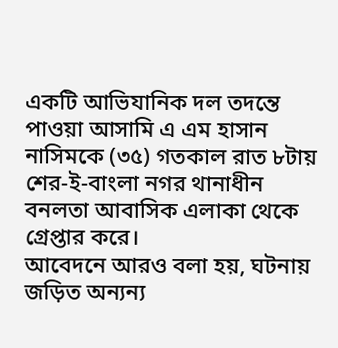একটি আভিযানিক দল তদন্তে পাওয়া আসামি এ এম হাসান নাসিমকে (৩৫) গতকাল রাত ৮টায় শের-ই-বাংলা নগর থানাধীন বনলতা আবাসিক এলাকা থেকে গ্রেপ্তার করে।
আবেদনে আরও বলা হয়, ঘটনায় জড়িত অন্যন্য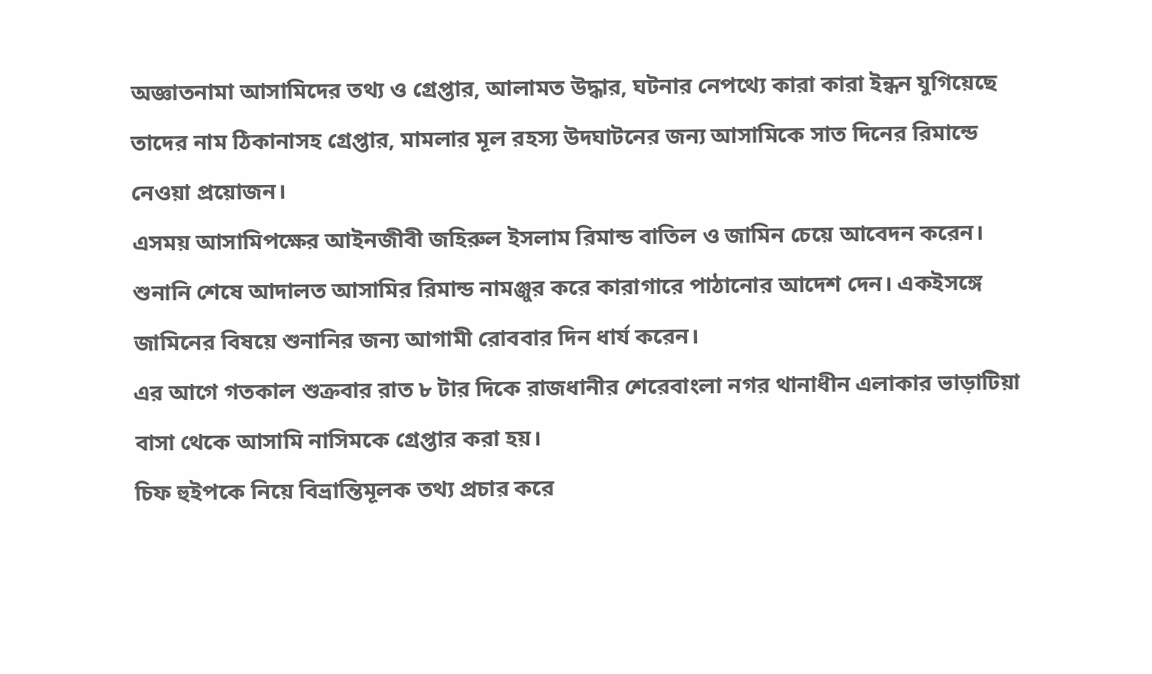অজ্ঞাতনামা আসামিদের তথ্য ও গ্রেপ্তার, আলামত উদ্ধার, ঘটনার নেপথ্যে কারা কারা ইন্ধন যুগিয়েছে তাদের নাম ঠিকানাসহ গ্রেপ্তার, মামলার মূল রহস্য উদঘাটনের জন্য আসামিকে সাত দিনের রিমান্ডে নেওয়া প্রয়োজন।
এসময় আসামিপক্ষের আইনজীবী জহিরুল ইসলাম রিমান্ড বাতিল ও জামিন চেয়ে আবেদন করেন। শুনানি শেষে আদালত আসামির রিমান্ড নামঞ্জুর করে কারাগারে পাঠানোর আদেশ দেন। একইসঙ্গে জামিনের বিষয়ে শুনানির জন্য আগামী রোববার দিন ধার্য করেন।
এর আগে গতকাল শুক্রবার রাত ৮ টার দিকে রাজধানীর শেরেবাংলা নগর থানাধীন এলাকার ভাড়াটিয়া বাসা থেকে আসামি নাসিমকে গ্রেপ্তার করা হয়।
চিফ হুইপকে নিয়ে বিভ্রান্তিমূলক তথ্য প্রচার করে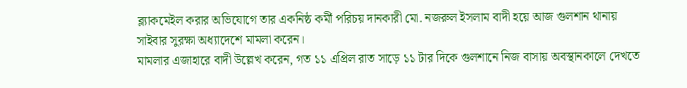ব্ল্যাকমেইল করার অভিযোগে তার একনিষ্ঠ কর্মী পরিচয় দানকারী মো. নজরুল ইসলাম বাদী হয়ে আজ গুলশান থানায় সাইবার সুরক্ষা অধ্যাদেশে মামলা করেন।
মামলার এজাহারে বাদী উল্লেখ করেন, গত ১১ এপ্রিল রাত সাড়ে ১১ টার দিকে গুলশানে নিজ বাসায় অবস্থানকালে দেখতে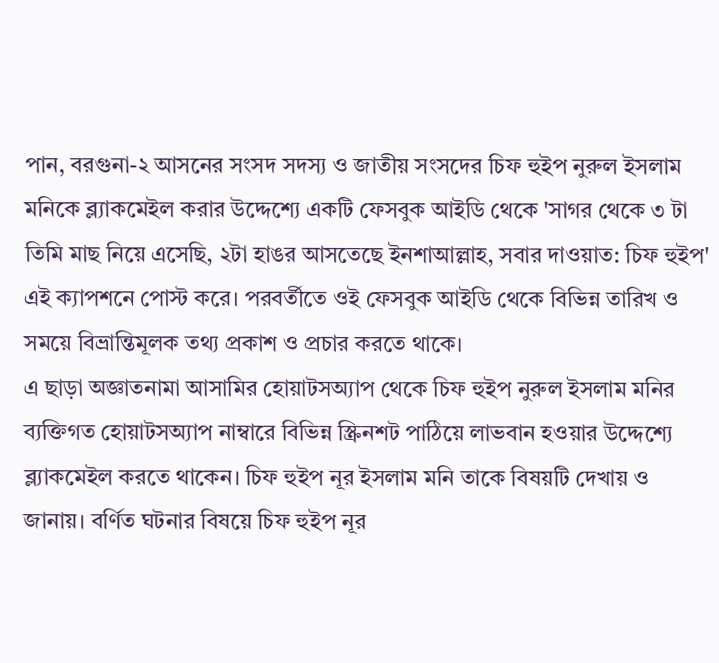পান, বরগুনা-২ আসনের সংসদ সদস্য ও জাতীয় সংসদের চিফ হুইপ নুরুল ইসলাম মনিকে ব্ল্যাকমেইল করার উদ্দেশ্যে একটি ফেসবুক আইডি থেকে 'সাগর থেকে ৩ টা তিমি মাছ নিয়ে এসেছি, ২টা হাঙর আসতেছে ইনশাআল্লাহ, সবার দাওয়াত: চিফ হুইপ' এই ক্যাপশনে পোস্ট করে। পরবর্তীতে ওই ফেসবুক আইডি থেকে বিভিন্ন তারিখ ও সময়ে বিভ্রান্তিমূলক তথ্য প্রকাশ ও প্রচার করতে থাকে।
এ ছাড়া অজ্ঞাতনামা আসামির হোয়াটসঅ্যাপ থেকে চিফ হুইপ নুরুল ইসলাম মনির ব্যক্তিগত হোয়াটসঅ্যাপ নাম্বারে বিভিন্ন স্ক্রিনশট পাঠিয়ে লাভবান হওয়ার উদ্দেশ্যে ব্ল্যাকমেইল করতে থাকেন। চিফ হুইপ নূর ইসলাম মনি তাকে বিষয়টি দেখায় ও জানায়। বর্ণিত ঘটনার বিষয়ে চিফ হুইপ নূর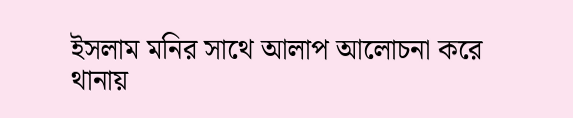ইসলাম মনির সাথে আলাপ আলোচনা করে থানায়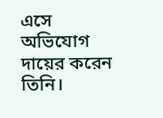এসে অভিযোগ দায়ের করেন তিনি।